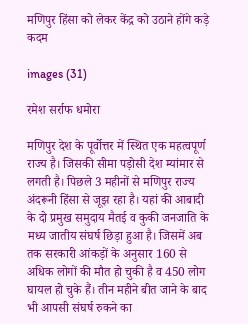मणिपुर हिंसा को लेकर केंद्र को उठाने होंगे कड़े कदम

images (31)

रमेश सर्राफ धमोरा

मणिपुर देश के पूर्वोत्तर में स्थित एक महत्वपूर्ण राज्य है। जिसकी सीमा पड़ोसी देश म्यांमार से लगती है। पिछले 3 महीनों से मणिपुर राज्य अंदरूनी हिंसा से जूझ रहा है। यहां की आबादी के दो प्रमुख समुदाय मैतई व कुकी जनजाति के मध्य जातीय संघर्ष छिड़ा हुआ है। जिसमें अब तक सरकारी आंकड़ों के अनुसार 160 से अधिक लोगों की मौत हो चुकी है व 450 लोग घायल हो चुके हैं। तीन महीने बीत जाने के बाद भी आपसी संघर्ष रुकने का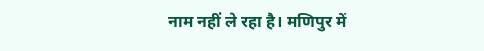नाम नहीं ले रहा है। मणिपुर में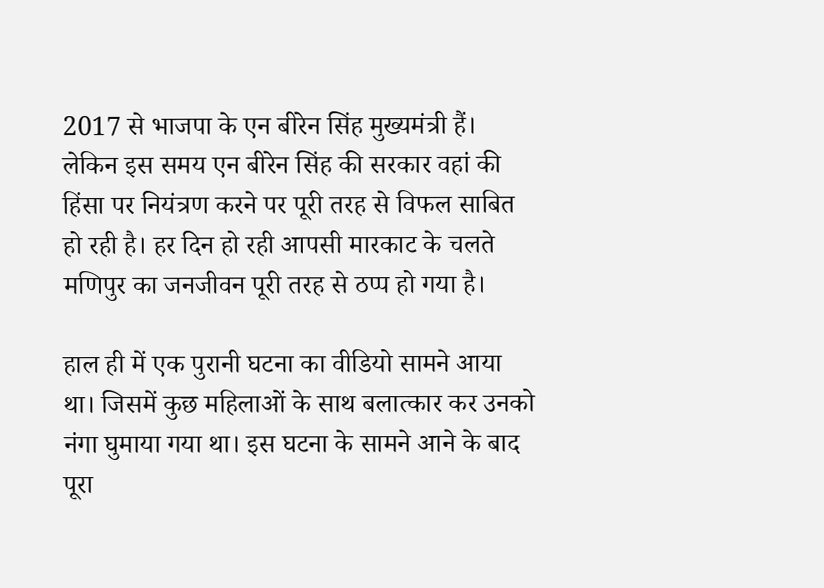2017 से भाजपा के एन बीरेन सिंह मुख्यमंत्री हैं। लेकिन इस समय एन बीरेन सिंह की सरकार वहां की हिंसा पर नियंत्रण करने पर पूरी तरह से विफल साबित हो रही है। हर दिन हो रही आपसी मारकाट के चलते मणिपुर का जनजीवन पूरी तरह से ठप्प हो गया है।

हाल ही में एक पुरानी घटना का वीडियो सामने आया था। जिसमें कुछ महिलाओं के साथ बलात्कार कर उनको नंगा घुमाया गया था। इस घटना के सामने आने के बाद पूरा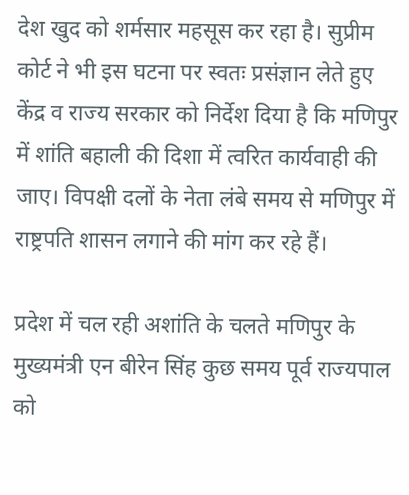देश खुद को शर्मसार महसूस कर रहा है। सुप्रीम कोर्ट ने भी इस घटना पर स्वतः प्रसंज्ञान लेते हुए केंद्र व राज्य सरकार को निर्देश दिया है कि मणिपुर में शांति बहाली की दिशा में त्वरित कार्यवाही की जाए। विपक्षी दलों के नेता लंबे समय से मणिपुर में राष्ट्रपति शासन लगाने की मांग कर रहे हैं।

प्रदेश में चल रही अशांति के चलते मणिपुर के मुख्यमंत्री एन बीरेन सिंह कुछ समय पूर्व राज्यपाल को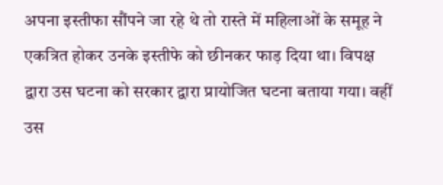अपना इस्तीफा सौंपने जा रहे थे तो रास्ते में महिलाओं के समूह ने एकत्रित होकर उनके इस्तीफे को छीनकर फाड़ दिया था। विपक्ष द्वारा उस घटना को सरकार द्वारा प्रायोजित घटना बताया गया। वहीं उस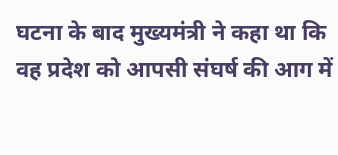घटना के बाद मुख्यमंत्री ने कहा था कि वह प्रदेश को आपसी संघर्ष की आग में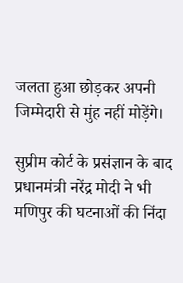जलता हुआ छोड़कर अपनी जिम्मेदारी से मुंह नहीं मोड़ेंगे।

सुप्रीम कोर्ट के प्रसंज्ञान के बाद प्रधानमंत्री नरेंद्र मोदी ने भी मणिपुर की घटनाओं की निंदा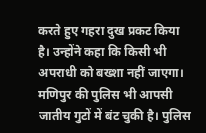करते हुए गहरा दुख प्रकट किया है। उन्होंने कहा कि किसी भी अपराधी को बख्शा नहीं जाएगा। मणिपुर की पुलिस भी आपसी जातीय गुटों में बंट चुकी है। पुलिस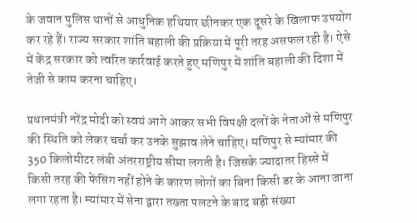के जवान पुलिस थानों से आधुनिक हथियार छीनकर एक दूसरे के खिलाफ उपयोग कर रहे हैं। राज्य सरकार शांति बहाली की प्रक्रिया में पूरी तरह असफल रही है। ऐसे में केंद्र सरकार को त्वरित कार्रवाई करते हुए मणिपुर में शांति बहाली की दिशा में तेजी से काम करना चाहिए।

प्रधानमंत्री नरेंद्र मोदी को स्वयं आगे आकर सभी विपक्षी दलों के नेताओं से मणिपुर की स्थिति को लेकर चर्चा कर उनके सुझाव लेने चाहिए। मणिपुर से म्यांमार की 350 किलोमीटर लंबी अंतरराष्ट्रीय सीमा लगती है। जिसके ज्यादातर हिस्से में किसी तरह की फेंसिंग नहीं होने के कारण लोगों का बिना किसी डर के आना जाना लगा रहता है। म्यांमार में सेना द्वारा तख्ता पलटने के बाद बड़ी संख्या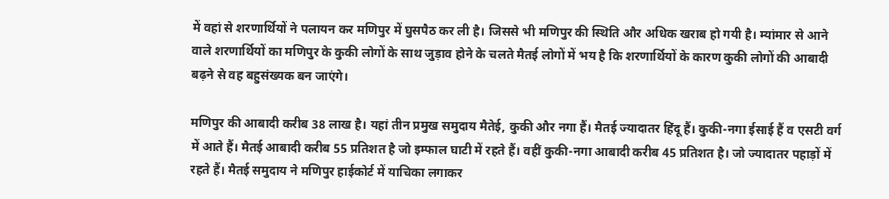में वहां से शरणार्थियों ने पलायन कर मणिपुर में घुसपैठ कर ली है। जिससे भी मणिपुर की स्थिति और अधिक खराब हो गयी है। म्यांमार से आने वाले शरणार्थियों का मणिपुर के कुकी लोगों के साथ जुड़ाव होने के चलते मैतई लोगों में भय है कि शरणार्थियों के कारण कुकी लोगों की आबादी बढ़ने से वह बहुसंख्यक बन जाएंगे।

मणिपुर की आबादी करीब 38 लाख है। यहां तीन प्रमुख समुदाय मैतेई, कुकी और नगा हैं। मैतई ज्यादातर हिंदू हैं। कुकी-नगा ईसाई हैं व एसटी वर्ग में आते हैं। मैतई आबादी करीब 55 प्रतिशत है जो इम्फाल घाटी में रहते हैं। वहीं कुकी-नगा आबादी करीब 45 प्रतिशत है। जो ज्यादातर पहाड़ों में रहते हैं। मैतई समुदाय ने मणिपुर हाईकोर्ट में याचिका लगाकर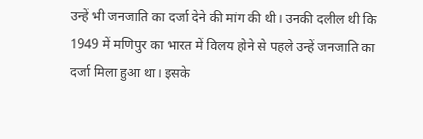उन्हें भी जनजाति का दर्जा देने की मांग की थी। उनकी दलील थी कि 1949 में मणिपुर का भारत में विलय होने से पहले उन्हें जनजाति का दर्जा मिला हुआ था। इसके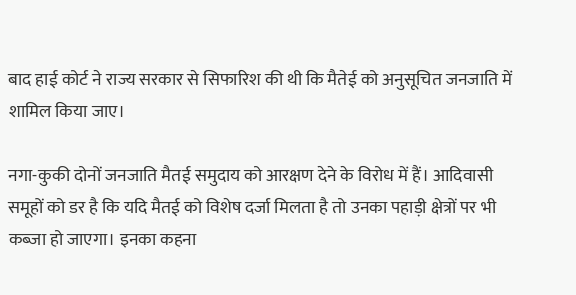बाद हाई कोर्ट ने राज्य सरकार से सिफारिश की थी कि मैतेई को अनुसूचित जनजाति में शामिल किया जाए।

नगा-कुकी दोनों जनजाति मैतई समुदाय को आरक्षण देने के विरोध में हैं। आदिवासी समूहों को डर है कि यदि मैतई को विशेष दर्जा मिलता है तो उनका पहाड़ी क्षेत्रों पर भी कब्जा हो जाएगा। इनका कहना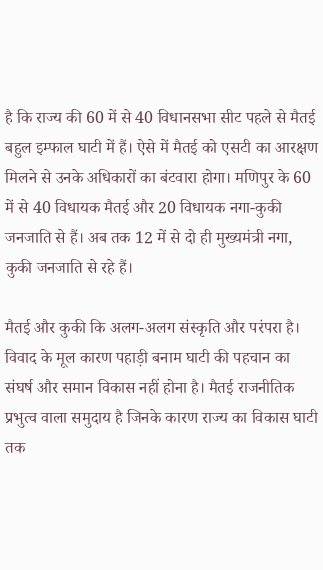है कि राज्य की 60 में से 40 विधानसभा सीट पहले से मैतई बहुल इम्फाल घाटी में हैं। ऐसे में मैतई को एसटी का आरक्षण मिलने से उनके अधिकारों का बंटवारा होगा। मणिपुर के 60 में से 40 विधायक मैतई और 20 विधायक नगा-कुकी जनजाति से हैं। अब तक 12 में से दो ही मुख्यमंत्री नगा, कुकी जनजाति से रहे हैं।

मैतई और कुकी कि अलग-अलग संस्कृति और परंपरा है। विवाद के मूल कारण पहाड़ी बनाम घाटी की पहचान का संघर्ष और समान विकास नहीं होना है। मैतई राजनीतिक प्रभुत्व वाला समुदाय है जिनके कारण राज्य का विकास घाटी तक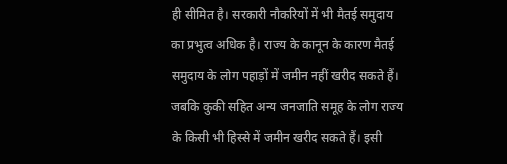ही सीमित है। सरकारी नौकरियों में भी मैतई समुदाय का प्रभुत्व अधिक है। राज्य के कानून के कारण मैतई समुदाय के लोग पहाड़ों में जमीन नहीं खरीद सकते हैं। जबकि कुकी सहित अन्य जनजाति समूह के लोग राज्य के किसी भी हिस्से में जमीन खरीद सकते हैं। इसी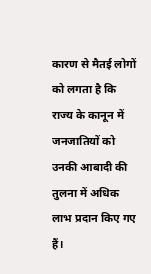कारण से मैतई लोगों को लगता है कि राज्य के कानून में जनजातियों को उनकी आबादी की तुलना में अधिक लाभ प्रदान किए गए हैं।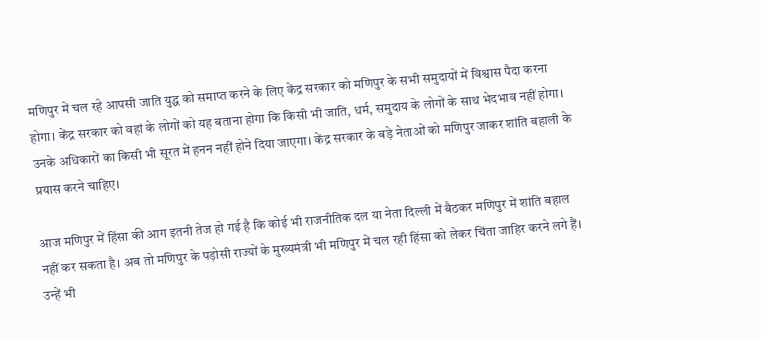मणिपुर में चल रहे आपसी जाति युद्ध को समाप्त करने के लिए केंद्र सरकार को मणिपुर के सभी समुदायों में विश्वास पैदा करना होगा। केंद्र सरकार को वहां के लोगों को यह बताना होगा कि किसी भी जाति, धर्म, समुदाय के लोगों के साथ भेदभाव नहीं होगा। उनके अधिकारों का किसी भी सूरत में हनन नहीं होने दिया जाएगा। केंद्र सरकार के बड़े नेताओं को मणिपुर जाकर शांति बहाली के प्रयास करने चाहिए।

आज मणिपुर में हिंसा की आग इतनी तेज हो गई है कि कोई भी राजनीतिक दल या नेता दिल्ली में बैठकर मणिपुर में शांति बहाल नहीं कर सकता है। अब तो मणिपुर के पड़ोसी राज्यों के मुख्यमंत्री भी मणिपुर में चल रही हिंसा को लेकर चिंता जाहिर करने लगे हैं। उन्हें भी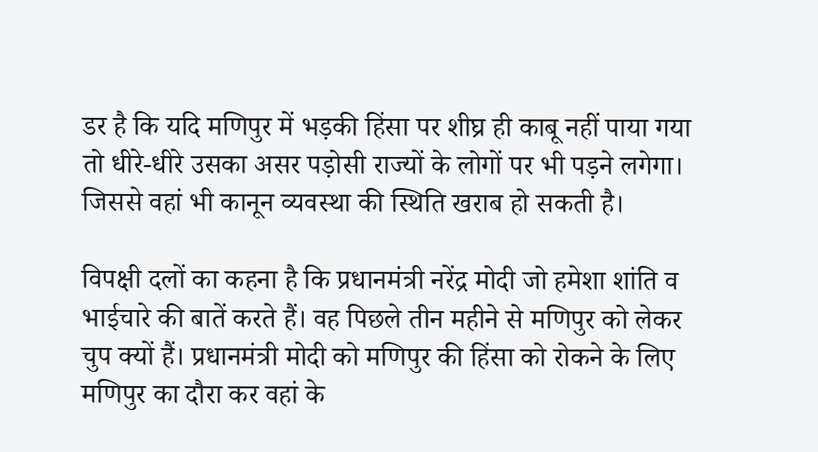डर है कि यदि मणिपुर में भड़की हिंसा पर शीघ्र ही काबू नहीं पाया गया तो धीरे-धीरे उसका असर पड़ोसी राज्यों के लोगों पर भी पड़ने लगेगा। जिससे वहां भी कानून व्यवस्था की स्थिति खराब हो सकती है।

विपक्षी दलों का कहना है कि प्रधानमंत्री नरेंद्र मोदी जो हमेशा शांति व भाईचारे की बातें करते हैं। वह पिछले तीन महीने से मणिपुर को लेकर चुप क्यों हैं। प्रधानमंत्री मोदी को मणिपुर की हिंसा को रोकने के लिए मणिपुर का दौरा कर वहां के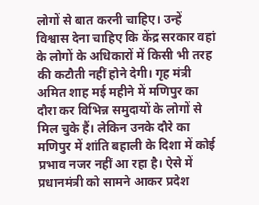लोगों से बात करनी चाहिए। उन्हें विश्वास देना चाहिए कि केंद्र सरकार वहां के लोगों के अधिकारों में किसी भी तरह की कटौती नहीं होने देगी। गृह मंत्री अमित शाह मई महीने में मणिपुर का दौरा कर विभिन्न समुदायों के लोगों से मिल चुके हैं। लेकिन उनके दौरे का मणिपुर में शांति बहाली के दिशा में कोई प्रभाव नजर नहीं आ रहा है। ऐसे में प्रधानमंत्री को सामने आकर प्रदेश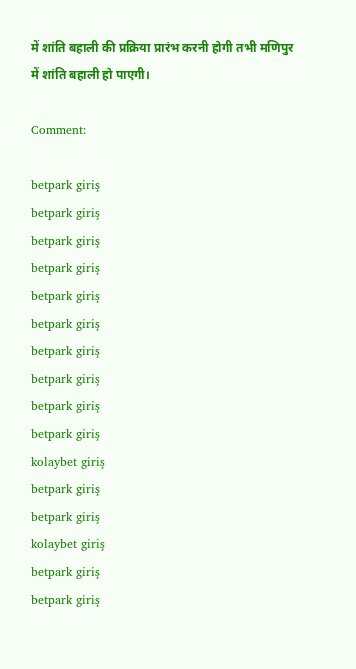में शांति बहाली की प्रक्रिया प्रारंभ करनी होगी तभी मणिपुर में शांति बहाली हो पाएगी।

Comment:

betpark giriş
betpark giriş
betpark giriş
betpark giriş
betpark giriş
betpark giriş
betpark giriş
betpark giriş
betpark giriş
betpark giriş
kolaybet giriş
betpark giriş
betpark giriş
kolaybet giriş
betpark giriş
betpark giriş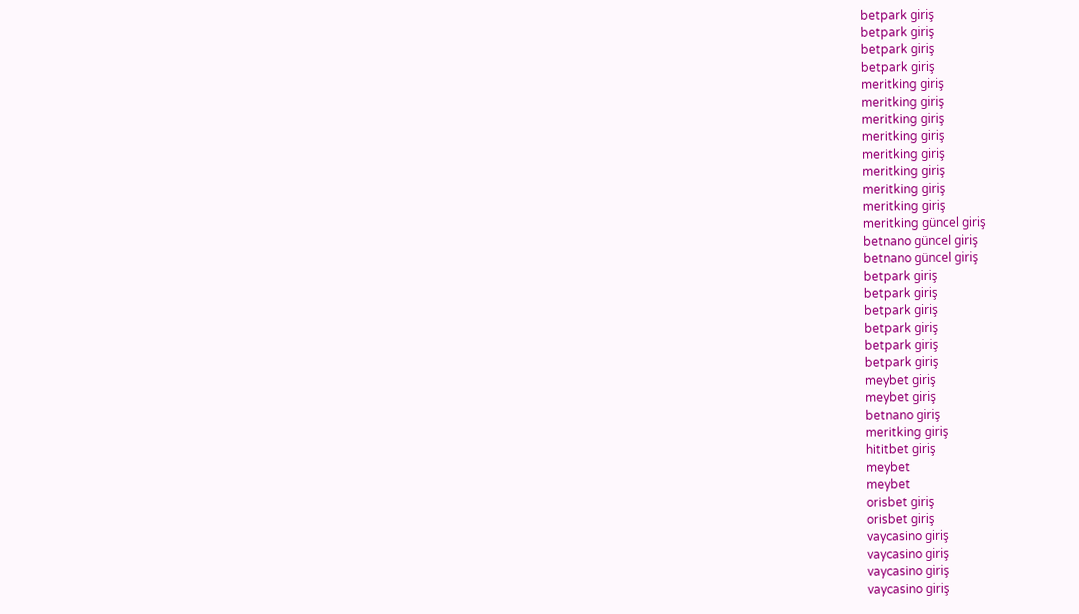betpark giriş
betpark giriş
betpark giriş
betpark giriş
meritking giriş
meritking giriş
meritking giriş
meritking giriş
meritking giriş
meritking giriş
meritking giriş
meritking giriş
meritking güncel giriş
betnano güncel giriş
betnano güncel giriş
betpark giriş
betpark giriş
betpark giriş
betpark giriş
betpark giriş
betpark giriş
meybet giriş
meybet giriş
betnano giriş
meritking giriş
hititbet giriş
meybet
meybet
orisbet giriş
orisbet giriş
vaycasino giriş
vaycasino giriş
vaycasino giriş
vaycasino giriş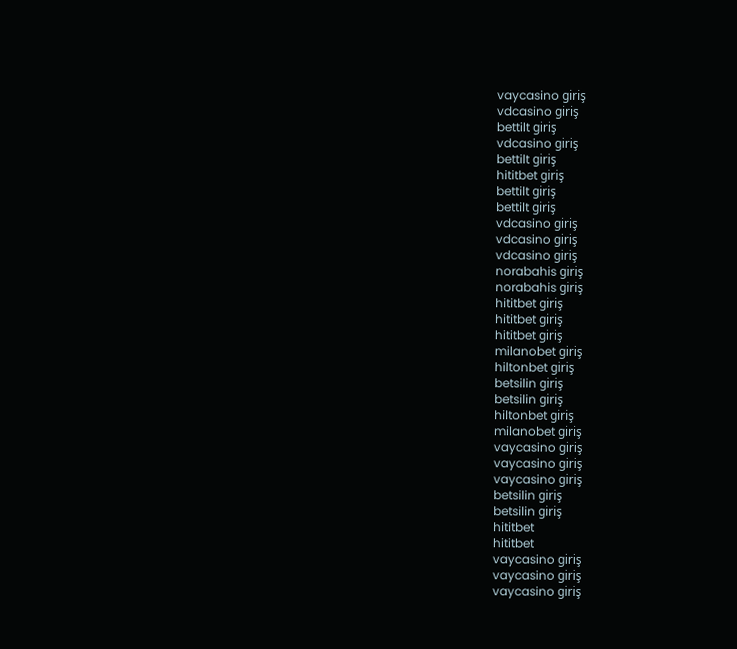vaycasino giriş
vdcasino giriş
bettilt giriş
vdcasino giriş
bettilt giriş
hititbet giriş
bettilt giriş
bettilt giriş
vdcasino giriş
vdcasino giriş
vdcasino giriş
norabahis giriş
norabahis giriş
hititbet giriş
hititbet giriş
hititbet giriş
milanobet giriş
hiltonbet giriş
betsilin giriş
betsilin giriş
hiltonbet giriş
milanobet giriş
vaycasino giriş
vaycasino giriş
vaycasino giriş
betsilin giriş
betsilin giriş
hititbet
hititbet
vaycasino giriş
vaycasino giriş
vaycasino giriş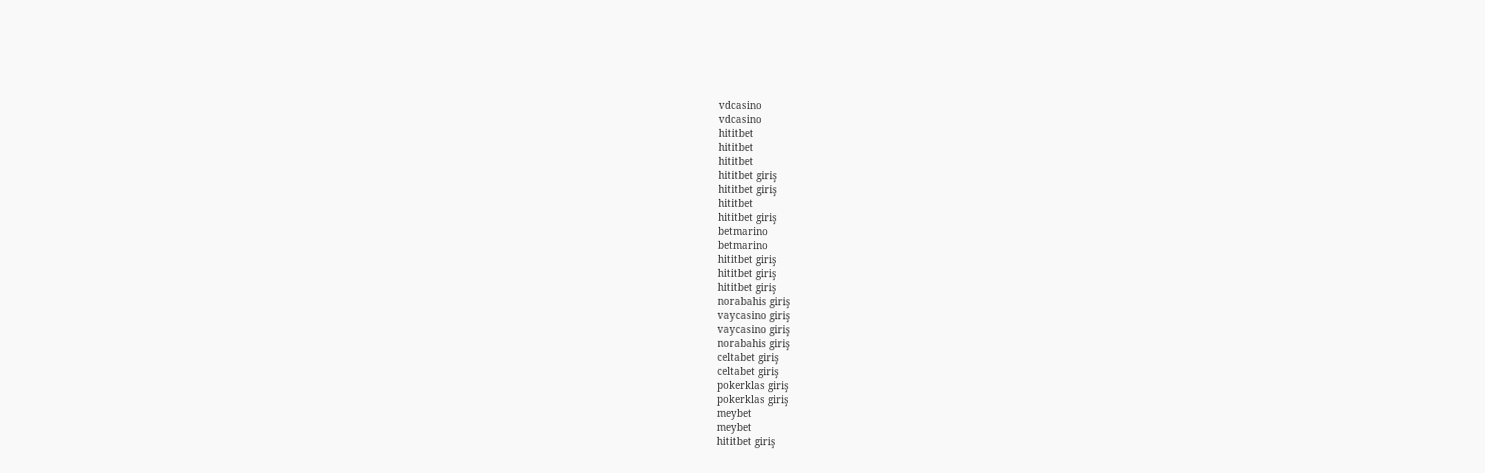vdcasino
vdcasino
hititbet
hititbet
hititbet
hititbet giriş
hititbet giriş
hititbet
hititbet giriş
betmarino
betmarino
hititbet giriş
hititbet giriş
hititbet giriş
norabahis giriş
vaycasino giriş
vaycasino giriş
norabahis giriş
celtabet giriş
celtabet giriş
pokerklas giriş
pokerklas giriş
meybet
meybet
hititbet giriş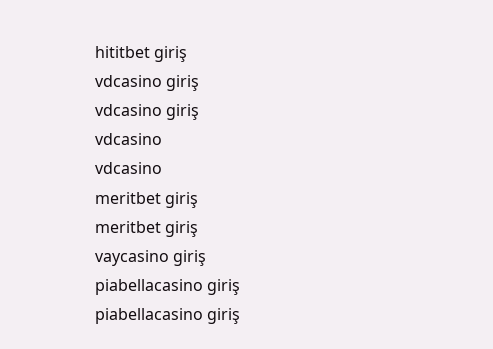hititbet giriş
vdcasino giriş
vdcasino giriş
vdcasino
vdcasino
meritbet giriş
meritbet giriş
vaycasino giriş
piabellacasino giriş
piabellacasino giriş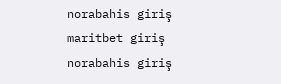norabahis giriş
maritbet giriş
norabahis giriş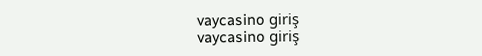vaycasino giriş
vaycasino giriş